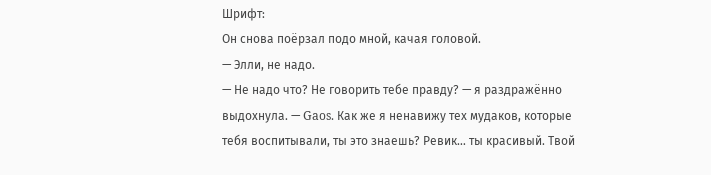Шрифт:
Он снова поёрзал подо мной, качая головой.
— Элли, не надо.
— Не надо что? Не говорить тебе правду? — я раздражённо выдохнула. — Gaos. Как же я ненавижу тех мудаков, которые тебя воспитывали, ты это знаешь? Ревик… ты красивый. Твой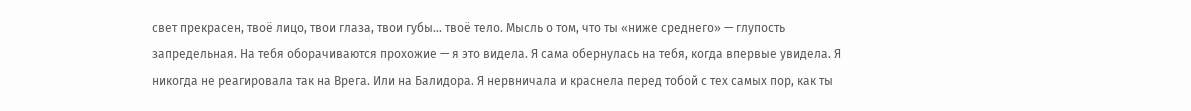свет прекрасен, твоё лицо, твои глаза, твои губы… твоё тело. Мысль о том, что ты «ниже среднего» — глупость запредельная. На тебя оборачиваются прохожие — я это видела. Я сама обернулась на тебя, когда впервые увидела. Я никогда не реагировала так на Врега. Или на Балидора. Я нервничала и краснела перед тобой с тех самых пор, как ты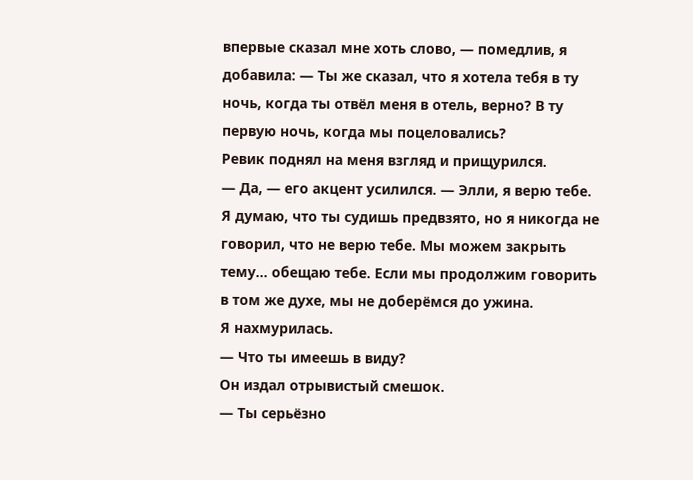впервые сказал мне хоть слово, — помедлив, я добавила: — Ты же сказал, что я хотела тебя в ту ночь, когда ты отвёл меня в отель, верно? В ту первую ночь, когда мы поцеловались?
Ревик поднял на меня взгляд и прищурился.
— Да, — его акцент усилился. — Элли, я верю тебе. Я думаю, что ты судишь предвзято, но я никогда не говорил, что не верю тебе. Мы можем закрыть тему… обещаю тебе. Если мы продолжим говорить в том же духе, мы не доберёмся до ужина.
Я нахмурилась.
— Что ты имеешь в виду?
Он издал отрывистый смешок.
— Ты серьёзно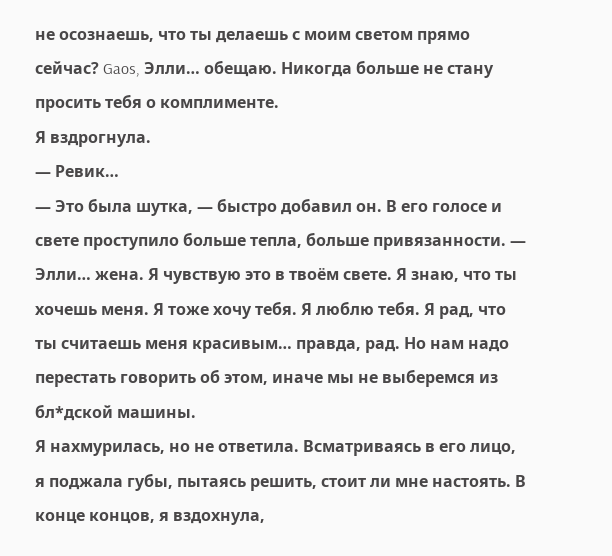не осознаешь, что ты делаешь с моим светом прямо сейчас? Gaos, Элли… обещаю. Никогда больше не стану просить тебя о комплименте.
Я вздрогнула.
— Ревик…
— Это была шутка, — быстро добавил он. В его голосе и свете проступило больше тепла, больше привязанности. — Элли… жена. Я чувствую это в твоём свете. Я знаю, что ты хочешь меня. Я тоже хочу тебя. Я люблю тебя. Я рад, что ты считаешь меня красивым… правда, рад. Но нам надо перестать говорить об этом, иначе мы не выберемся из бл*дской машины.
Я нахмурилась, но не ответила. Всматриваясь в его лицо, я поджала губы, пытаясь решить, стоит ли мне настоять. В конце концов, я вздохнула,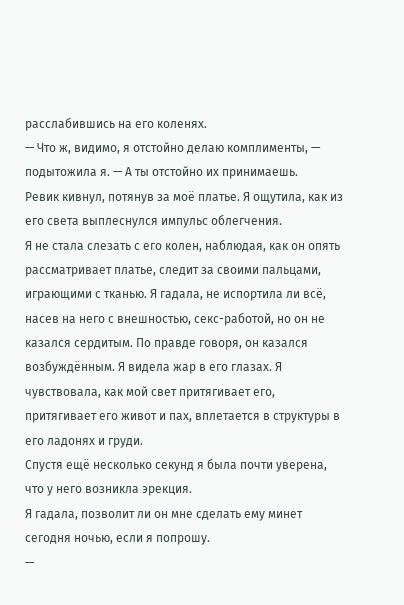расслабившись на его коленях.
— Что ж, видимо, я отстойно делаю комплименты, — подытожила я. — А ты отстойно их принимаешь.
Ревик кивнул, потянув за моё платье. Я ощутила, как из его света выплеснулся импульс облегчения.
Я не стала слезать с его колен, наблюдая, как он опять рассматривает платье, следит за своими пальцами, играющими с тканью. Я гадала, не испортила ли всё, насев на него с внешностью, секс-работой, но он не казался сердитым. По правде говоря, он казался возбуждённым. Я видела жар в его глазах. Я чувствовала, как мой свет притягивает его, притягивает его живот и пах, вплетается в структуры в его ладонях и груди.
Спустя ещё несколько секунд я была почти уверена, что у него возникла эрекция.
Я гадала, позволит ли он мне сделать ему минет сегодня ночью, если я попрошу.
—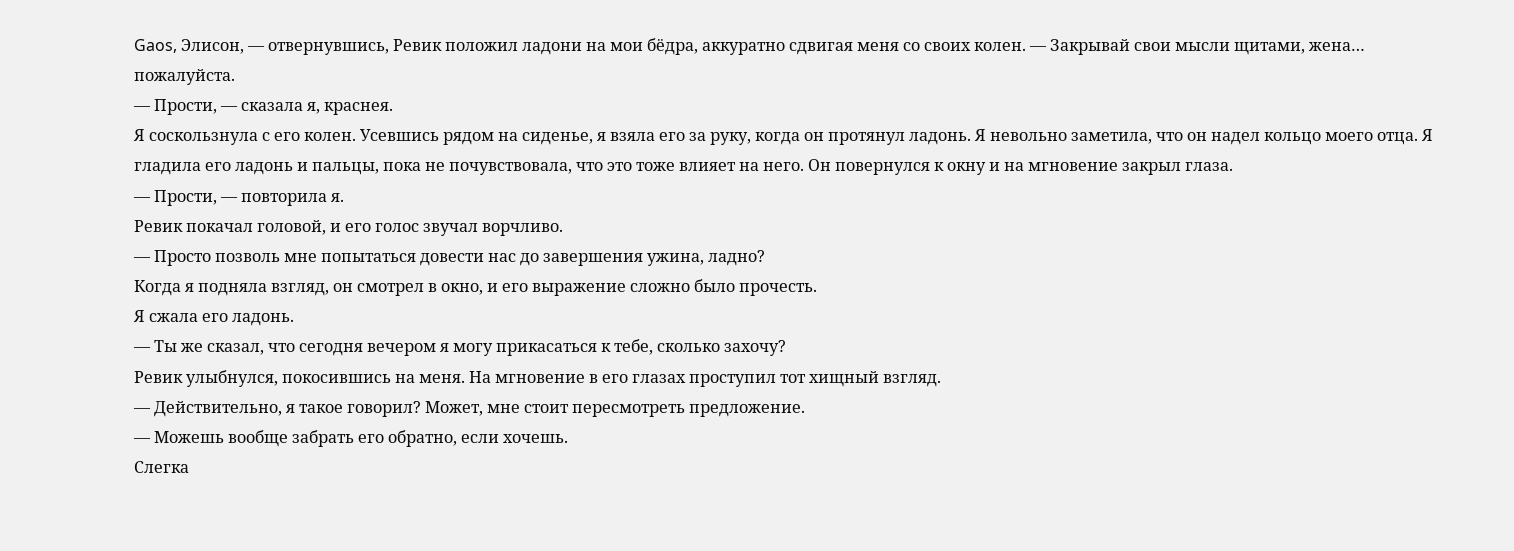Gaos, Элисон, — отвернувшись, Ревик положил ладони на мои бёдра, аккуратно сдвигая меня со своих колен. — Закрывай свои мысли щитами, жена… пожалуйста.
— Прости, — сказала я, краснея.
Я соскользнула с его колен. Усевшись рядом на сиденье, я взяла его за руку, когда он протянул ладонь. Я невольно заметила, что он надел кольцо моего отца. Я гладила его ладонь и пальцы, пока не почувствовала, что это тоже влияет на него. Он повернулся к окну и на мгновение закрыл глаза.
— Прости, — повторила я.
Ревик покачал головой, и его голос звучал ворчливо.
— Просто позволь мне попытаться довести нас до завершения ужина, ладно?
Когда я подняла взгляд, он смотрел в окно, и его выражение сложно было прочесть.
Я сжала его ладонь.
— Ты же сказал, что сегодня вечером я могу прикасаться к тебе, сколько захочу?
Ревик улыбнулся, покосившись на меня. На мгновение в его глазах проступил тот хищный взгляд.
— Действительно, я такое говорил? Может, мне стоит пересмотреть предложение.
— Можешь вообще забрать его обратно, если хочешь.
Слегка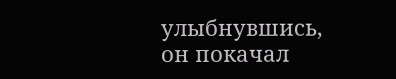улыбнувшись, он покачал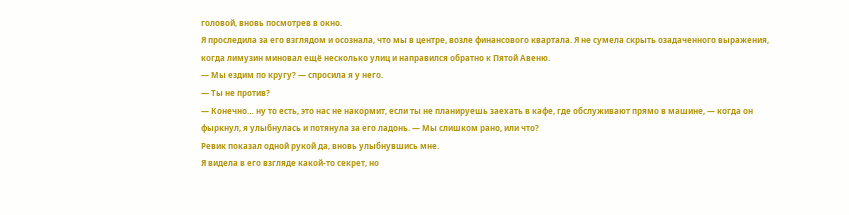головой, вновь посмотрев в окно.
Я проследила за его взглядом и осознала, что мы в центре, возле финансового квартала. Я не сумела скрыть озадаченного выражения, когда лимузин миновал ещё несколько улиц и направился обратно к Пятой Авеню.
— Мы ездим по кругу? — спросила я у него.
— Ты не против?
— Конечно… ну то есть, это нас не накормит, если ты не планируешь заехать в кафе, где обслуживают прямо в машине, — когда он фыркнул, я улыбнулась и потянула за его ладонь. — Мы слишком рано, или что?
Ревик показал одной рукой да, вновь улыбнувшись мне.
Я видела в его взгляде какой-то секрет, но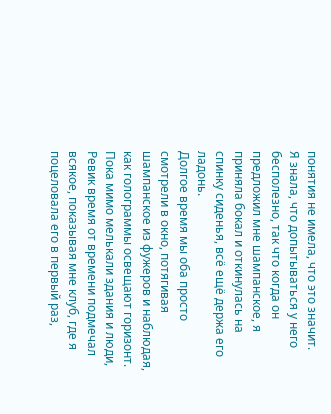понятия не имела, что это значит.
Я знала, что допытываться у него бесполезно, так что когда он предложил мне шампанское, я приняла бокал и откинулась на спинку сиденья, всё ещё держа его ладонь.
Долгое время мы оба просто смотрели в окно, потягивая шампанское из фужеров и наблюдая, как голограммы освещают горизонт.
Пока мимо мелькали здания и люди, Ревик время от времени подмечал всякое, показывая мне клуб, где я поцеловала его в первый раз,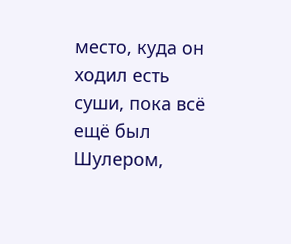место, куда он ходил есть суши, пока всё ещё был Шулером,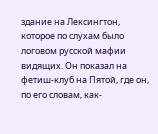здание на Лексингтон, которое по слухам было логовом русской мафии видящих. Он показал на фетиш-клуб на Пятой, где он, по его словам, как-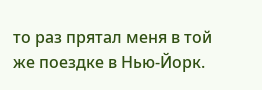то раз прятал меня в той же поездке в Нью-Йорк.